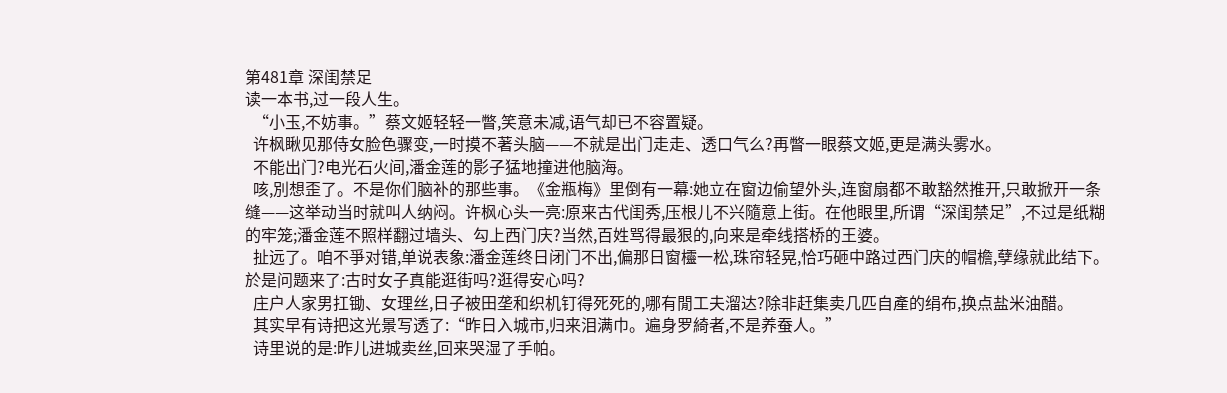第481章 深闺禁足
读一本书,过一段人生。
  “小玉,不妨事。”蔡文姬轻轻一瞥,笑意未减,语气却已不容置疑。
  许枫瞅见那侍女脸色骤变,一时摸不著头脑——不就是出门走走、透口气么?再瞥一眼蔡文姬,更是满头雾水。
  不能出门?电光石火间,潘金莲的影子猛地撞进他脑海。
  咳,別想歪了。不是你们脑补的那些事。《金瓶梅》里倒有一幕:她立在窗边偷望外头,连窗扇都不敢豁然推开,只敢掀开一条缝——这举动当时就叫人纳闷。许枫心头一亮:原来古代闺秀,压根儿不兴隨意上街。在他眼里,所谓“深闺禁足”,不过是纸糊的牢笼;潘金莲不照样翻过墙头、勾上西门庆?当然,百姓骂得最狠的,向来是牵线搭桥的王婆。
  扯远了。咱不爭对错,单说表象:潘金莲终日闭门不出,偏那日窗欞一松,珠帘轻晃,恰巧砸中路过西门庆的帽檐,孽缘就此结下。於是问题来了:古时女子真能逛街吗?逛得安心吗?
  庄户人家男扛锄、女理丝,日子被田垄和织机钉得死死的,哪有閒工夫溜达?除非赶集卖几匹自產的绢布,换点盐米油醋。
  其实早有诗把这光景写透了:“昨日入城市,归来泪满巾。遍身罗綺者,不是养蚕人。”
  诗里说的是:昨儿进城卖丝,回来哭湿了手帕。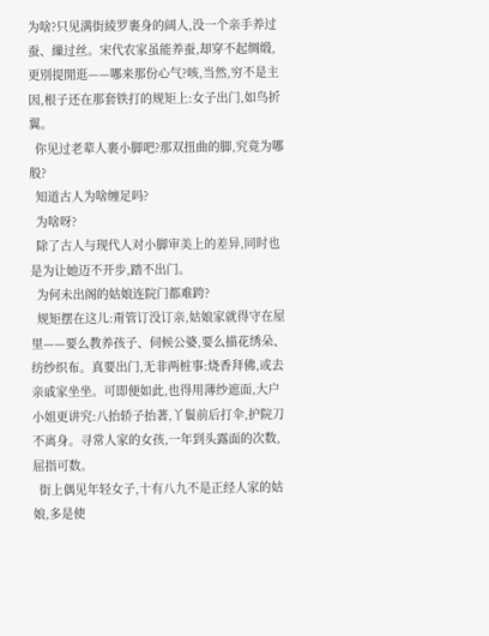为啥?只见满街綾罗裹身的阔人,没一个亲手养过蚕、繅过丝。宋代农家虽能养蚕,却穿不起绸缎,更別提閒逛——哪来那份心气?咳,当然,穷不是主因,根子还在那套铁打的规矩上:女子出门,如鸟折翼。
  你见过老辈人裹小脚吧?那双扭曲的脚,究竟为哪般?
  知道古人为啥缠足吗?
  为啥呀?
  除了古人与现代人对小脚审美上的差异,同时也是为让她迈不开步,踏不出门。
  为何未出阁的姑娘连院门都难跨?
  规矩摆在这儿:甭管订没订亲,姑娘家就得守在屋里——要么教养孩子、伺候公婆,要么描花绣朵、纺纱织布。真要出门,无非两桩事:烧香拜佛,或去亲戚家坐坐。可即便如此,也得用薄纱遮面,大户小姐更讲究:八抬轿子抬著,丫鬟前后打伞,护院刀不离身。寻常人家的女孩,一年到头露面的次数,屈指可数。
  街上偶见年轻女子,十有八九不是正经人家的姑娘,多是使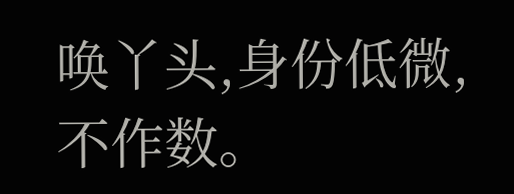唤丫头,身份低微,不作数。